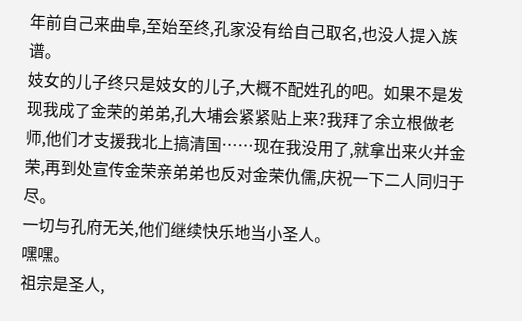年前自己来曲阜,至始至终,孔家没有给自己取名,也没人提入族谱。
妓女的儿子终只是妓女的儿子,大概不配姓孔的吧。如果不是发现我成了金荣的弟弟,孔大埔会紧紧贴上来?我拜了余立根做老师,他们才支援我北上搞清国……现在我没用了,就拿出来火并金荣,再到处宣传金荣亲弟弟也反对金荣仇儒,庆祝一下二人同归于尽。
一切与孔府无关,他们继续快乐地当小圣人。
嘿嘿。
祖宗是圣人,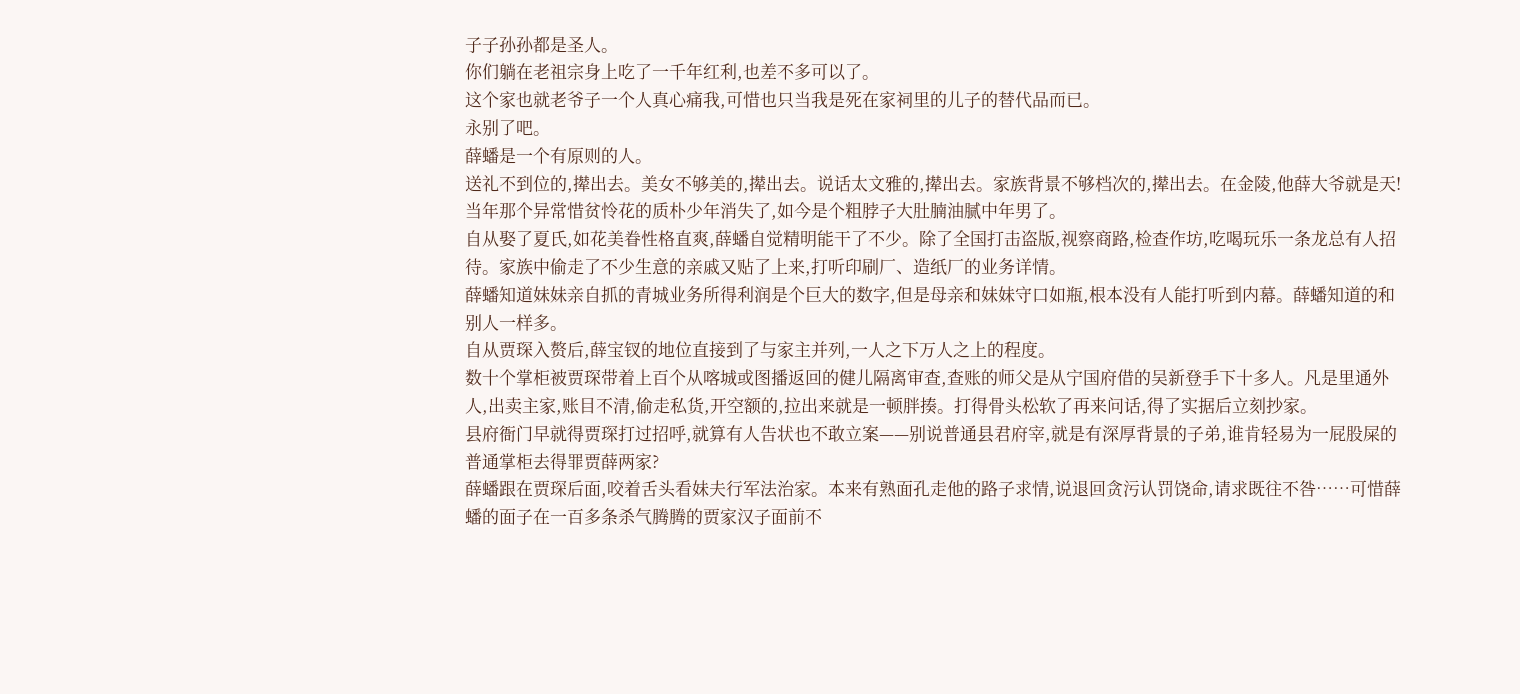子子孙孙都是圣人。
你们躺在老祖宗身上吃了一千年红利,也差不多可以了。
这个家也就老爷子一个人真心痛我,可惜也只当我是死在家祠里的儿子的替代品而已。
永别了吧。
薛蟠是一个有原则的人。
送礼不到位的,撵出去。美女不够美的,撵出去。说话太文雅的,撵出去。家族背景不够档次的,撵出去。在金陵,他薛大爷就是天!
当年那个异常惜贫怜花的质朴少年消失了,如今是个粗脖子大肚腩油腻中年男了。
自从娶了夏氏,如花美眷性格直爽,薛蟠自觉精明能干了不少。除了全国打击盗版,视察商路,检查作坊,吃喝玩乐一条龙总有人招待。家族中偷走了不少生意的亲戚又贴了上来,打听印刷厂、造纸厂的业务详情。
薛蟠知道妹妹亲自抓的青城业务所得利润是个巨大的数字,但是母亲和妹妹守口如瓶,根本没有人能打听到内幕。薛蟠知道的和别人一样多。
自从贾琛入赘后,薛宝钗的地位直接到了与家主并列,一人之下万人之上的程度。
数十个掌柜被贾琛带着上百个从喀城或图播返回的健儿隔离审查,查账的师父是从宁国府借的吴新登手下十多人。凡是里通外人,出卖主家,账目不清,偷走私货,开空额的,拉出来就是一顿胖揍。打得骨头松软了再来问话,得了实据后立刻抄家。
县府衙门早就得贾琛打过招呼,就算有人告状也不敢立案——别说普通县君府宰,就是有深厚背景的子弟,谁肯轻易为一屁股屎的普通掌柜去得罪贾薛两家?
薛蟠跟在贾琛后面,咬着舌头看妹夫行军法治家。本来有熟面孔走他的路子求情,说退回贪污认罚饶命,请求既往不咎……可惜薛蟠的面子在一百多条杀气腾腾的贾家汉子面前不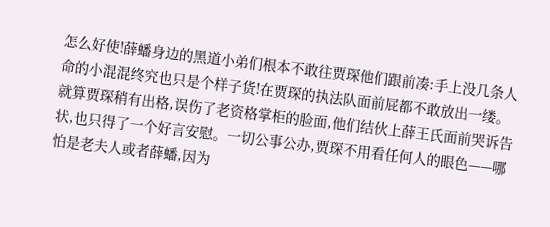怎么好使!薛蟠身边的黑道小弟们根本不敢往贾琛他们跟前凑:手上没几条人命的小混混终究也只是个样子货!在贾琛的执法队面前屁都不敢放出一缕。
就算贾琛稍有出格,误伤了老资格掌柜的脸面,他们结伙上薛王氏面前哭诉告状,也只得了一个好言安慰。一切公事公办,贾琛不用看任何人的眼色——哪怕是老夫人或者薛蟠,因为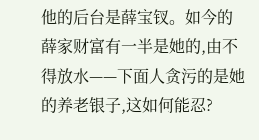他的后台是薛宝钗。如今的薛家财富有一半是她的,由不得放水——下面人贪污的是她的养老银子,这如何能忍?